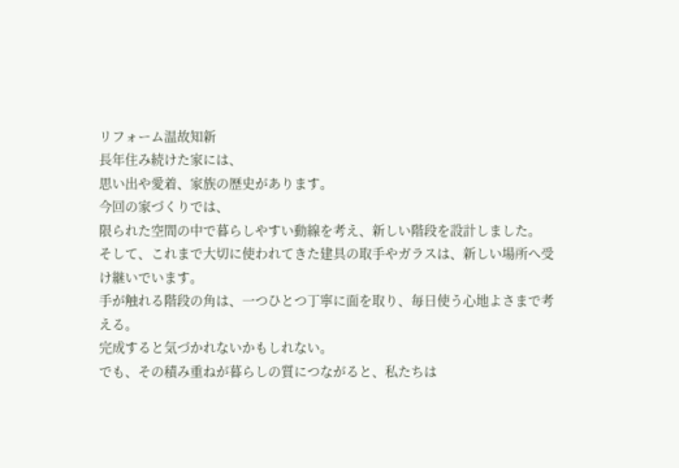リフォーム温故知新
長年住み続けた家には、
思い出や愛着、家族の歴史があります。
今回の家づくりでは、
限られた空間の中で暮らしやすい動線を考え、新しい階段を設計しました。
そして、これまで大切に使われてきた建具の取手やガラスは、新しい場所へ受け継いでいます。
手が触れる階段の角は、一つひとつ丁寧に面を取り、毎日使う心地よさまで考える。
完成すると気づかれないかもしれない。
でも、その積み重ねが暮らしの質につながると、私たちは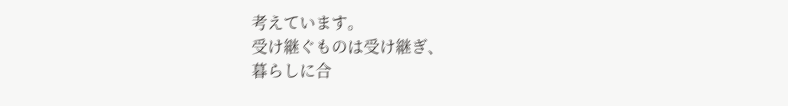考えています。
受け継ぐものは受け継ぎ、
暮らしに合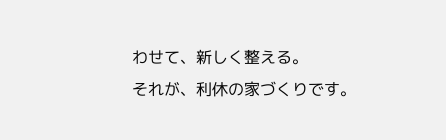わせて、新しく整える。
それが、利休の家づくりです。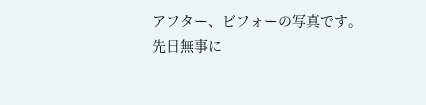アフター、ビフォーの写真です。
先日無事に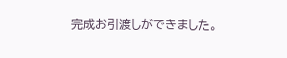完成お引渡しができました。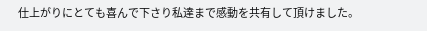仕上がりにとても喜んで下さり私達まで感動を共有して頂けました。